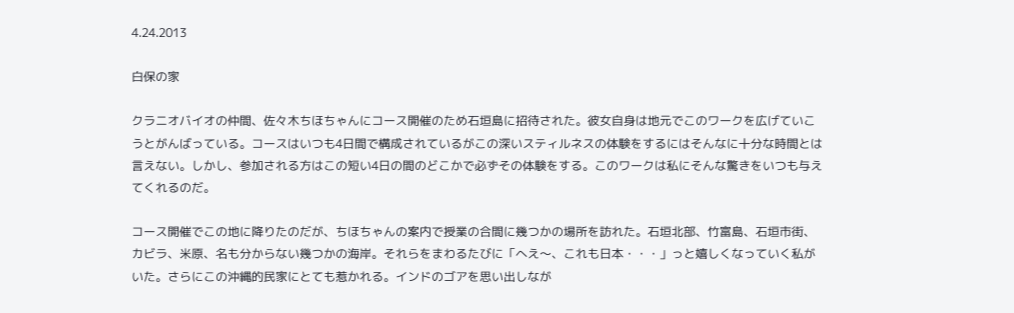4.24.2013

白保の家

クラニオバイオの仲間、佐々木ちほちゃんにコース開催のため石垣島に招待された。彼女自身は地元でこのワークを広げていこうとがんばっている。コースはいつも4日間で構成されているがこの深いスティルネスの体験をするにはそんなに十分な時間とは言えない。しかし、参加される方はこの短い4日の間のどこかで必ずその体験をする。このワークは私にそんな驚きをいつも与えてくれるのだ。

コース開催でこの地に降りたのだが、ちほちゃんの案内で授業の合間に幾つかの場所を訪れた。石垣北部、竹富島、石垣市街、カビラ、米原、名も分からない幾つかの海岸。それらをまわるたびに「へえ〜、これも日本・・・」っと嬉しくなっていく私がいた。さらにこの沖縄的民家にとても惹かれる。インドのゴアを思い出しなが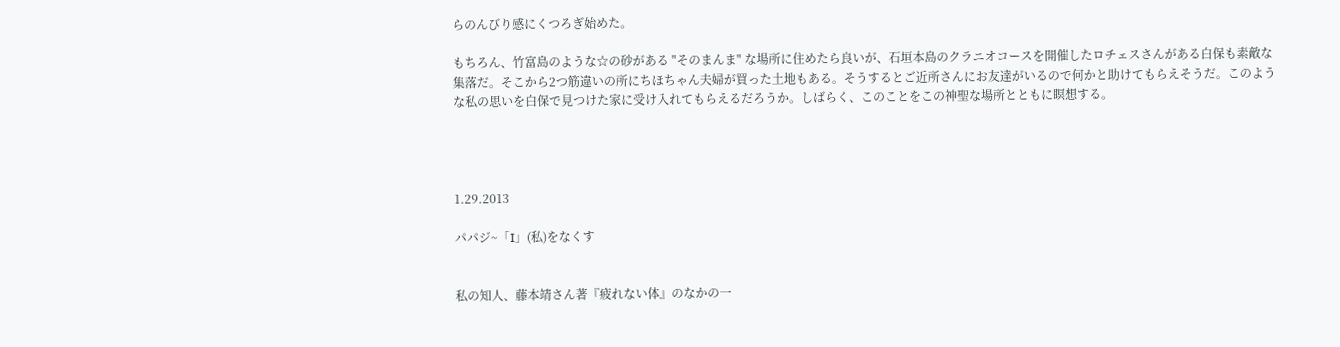らのんびり感にくつろぎ始めた。

もちろん、竹富島のような☆の砂がある "そのまんま" な場所に住めたら良いが、石垣本島のクラニオコースを開催したロチェスさんがある白保も素敵な集落だ。そこから2つ筋違いの所にちほちゃん夫婦が買った土地もある。そうするとご近所さんにお友達がいるので何かと助けてもらえそうだ。このような私の思いを白保で見つけた家に受け入れてもらえるだろうか。しばらく、このことをこの神聖な場所とともに瞑想する。




1.29.2013

パパジ~「I」(私)をなくす


私の知人、藤本靖さん著『疲れない体』のなかの一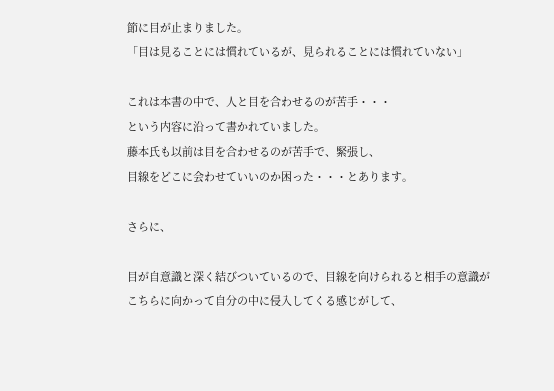節に目が止まりました。
「目は見ることには慣れているが、見られることには慣れていない」

これは本書の中で、人と目を合わせるのが苦手・・・
という内容に沿って書かれていました。
藤本氏も以前は目を合わせるのが苦手で、緊張し、
目線をどこに会わせていいのか困った・・・とあります。

さらに、

目が自意識と深く結びついているので、目線を向けられると相手の意識が
こちらに向かって自分の中に侵入してくる感じがして、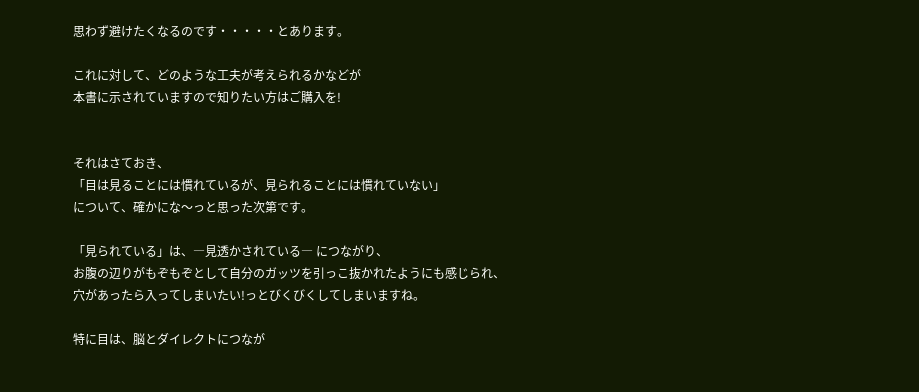思わず避けたくなるのです・・・・・とあります。

これに対して、どのような工夫が考えられるかなどが
本書に示されていますので知りたい方はご購入を!


それはさておき、
「目は見ることには慣れているが、見られることには慣れていない」
について、確かにな〜っと思った次第です。

「見られている」は、―見透かされている― につながり、
お腹の辺りがもぞもぞとして自分のガッツを引っこ抜かれたようにも感じられ、
穴があったら入ってしまいたい!っとびくびくしてしまいますね。

特に目は、脳とダイレクトにつなが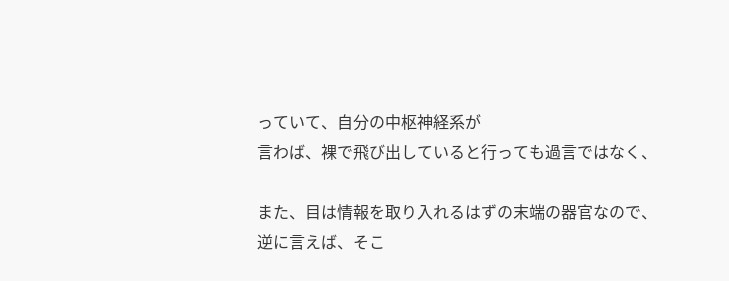っていて、自分の中枢神経系が
言わば、裸で飛び出していると行っても過言ではなく、

また、目は情報を取り入れるはずの末端の器官なので、
逆に言えば、そこ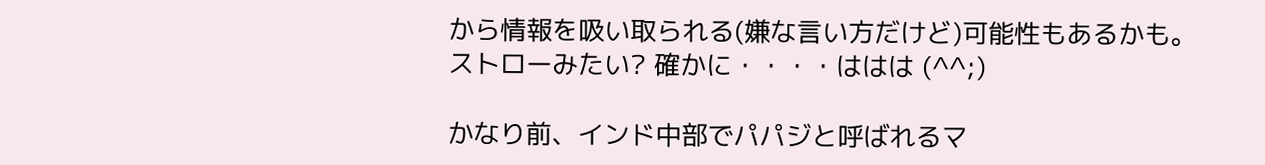から情報を吸い取られる(嫌な言い方だけど)可能性もあるかも。
ストローみたい? 確かに・・・・ははは (^^;)

かなり前、インド中部でパパジと呼ばれるマ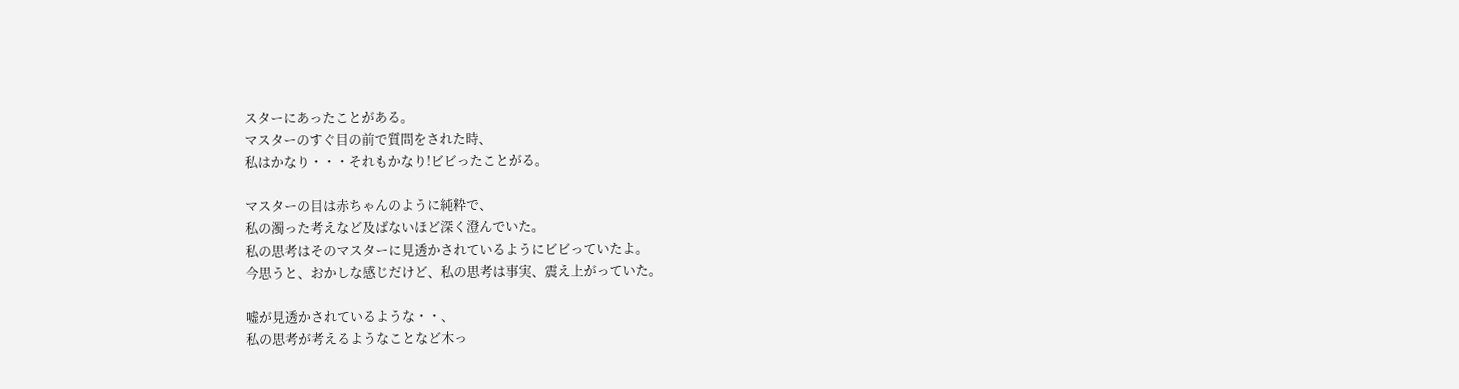スターにあったことがある。
マスターのすぐ目の前で質問をされた時、
私はかなり・・・それもかなり!ビビったことがる。

マスターの目は赤ちゃんのように純粋で、
私の濁った考えなど及ばないほど深く澄んでいた。
私の思考はそのマスターに見透かされているようにビビっていたよ。
今思うと、おかしな感じだけど、私の思考は事実、震え上がっていた。

嘘が見透かされているような・・、
私の思考が考えるようなことなど木っ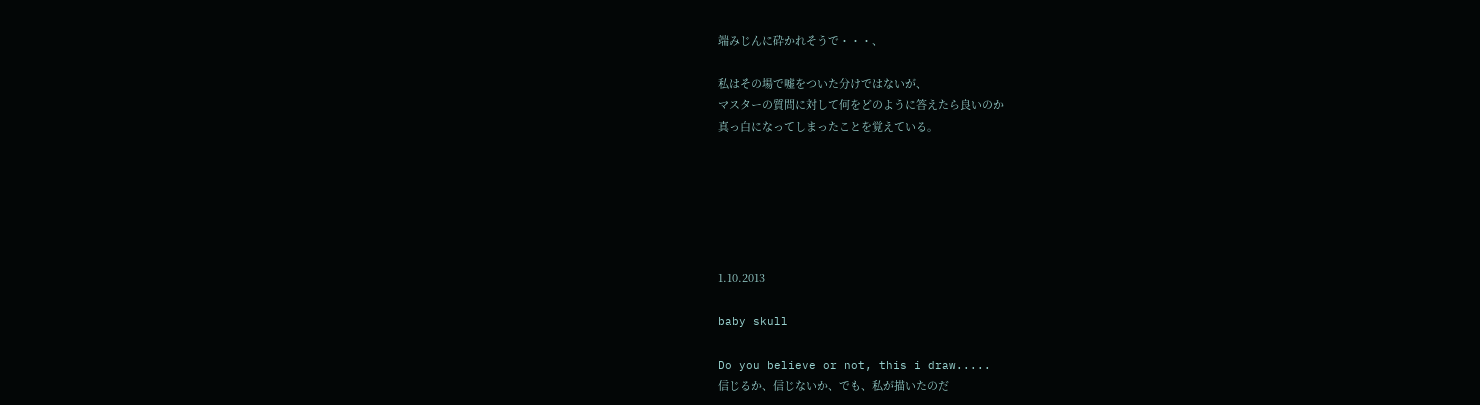端みじんに砕かれそうで・・・、

私はその場で嘘をついた分けではないが、
マスターの質問に対して何をどのように答えたら良いのか
真っ白になってしまったことを覚えている。






1.10.2013

baby skull

Do you believe or not, this i draw.....
信じるか、信じないか、でも、私が描いたのだ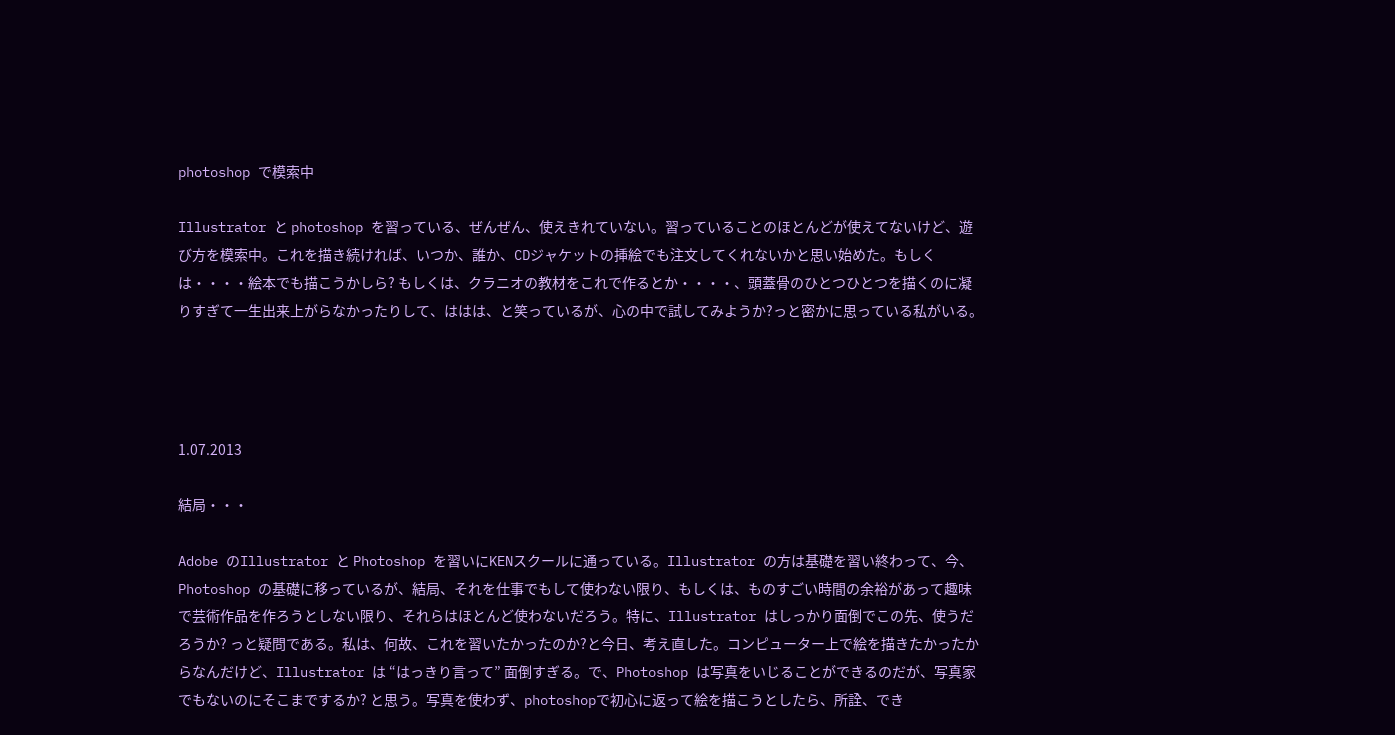photoshop で模索中

Illustrator と photoshop を習っている、ぜんぜん、使えきれていない。習っていることのほとんどが使えてないけど、遊び方を模索中。これを描き続ければ、いつか、誰か、CDジャケットの挿絵でも注文してくれないかと思い始めた。もしくは・・・・絵本でも描こうかしら? もしくは、クラニオの教材をこれで作るとか・・・・、頭蓋骨のひとつひとつを描くのに凝りすぎて一生出来上がらなかったりして、ははは、と笑っているが、心の中で試してみようか?っと密かに思っている私がいる。




1.07.2013

結局・・・

Adobe のIllustrator と Photoshop を習いにKENスクールに通っている。Illustrator の方は基礎を習い終わって、今、Photoshop の基礎に移っているが、結局、それを仕事でもして使わない限り、もしくは、ものすごい時間の余裕があって趣味で芸術作品を作ろうとしない限り、それらはほとんど使わないだろう。特に、Illustrator はしっかり面倒でこの先、使うだろうか? っと疑問である。私は、何故、これを習いたかったのか?と今日、考え直した。コンピューター上で絵を描きたかったからなんだけど、Illustrator は “はっきり言って” 面倒すぎる。で、Photoshop は写真をいじることができるのだが、写真家でもないのにそこまでするか? と思う。写真を使わず、photoshopで初心に返って絵を描こうとしたら、所詮、でき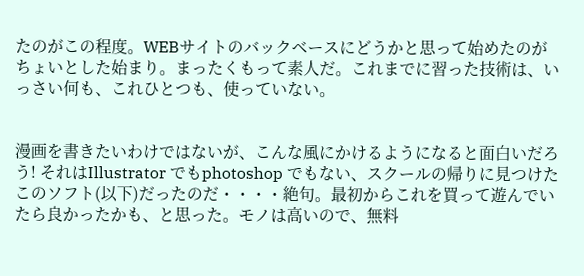たのがこの程度。WEBサイトのバックベースにどうかと思って始めたのがちょいとした始まり。まったくもって素人だ。これまでに習った技術は、いっさい何も、これひとつも、使っていない。


漫画を書きたいわけではないが、こんな風にかけるようになると面白いだろう! それはIllustrator でもphotoshop でもない、スクールの帰りに見つけたこのソフト(以下)だったのだ・・・・絶句。最初からこれを買って遊んでいたら良かったかも、と思った。モノは高いので、無料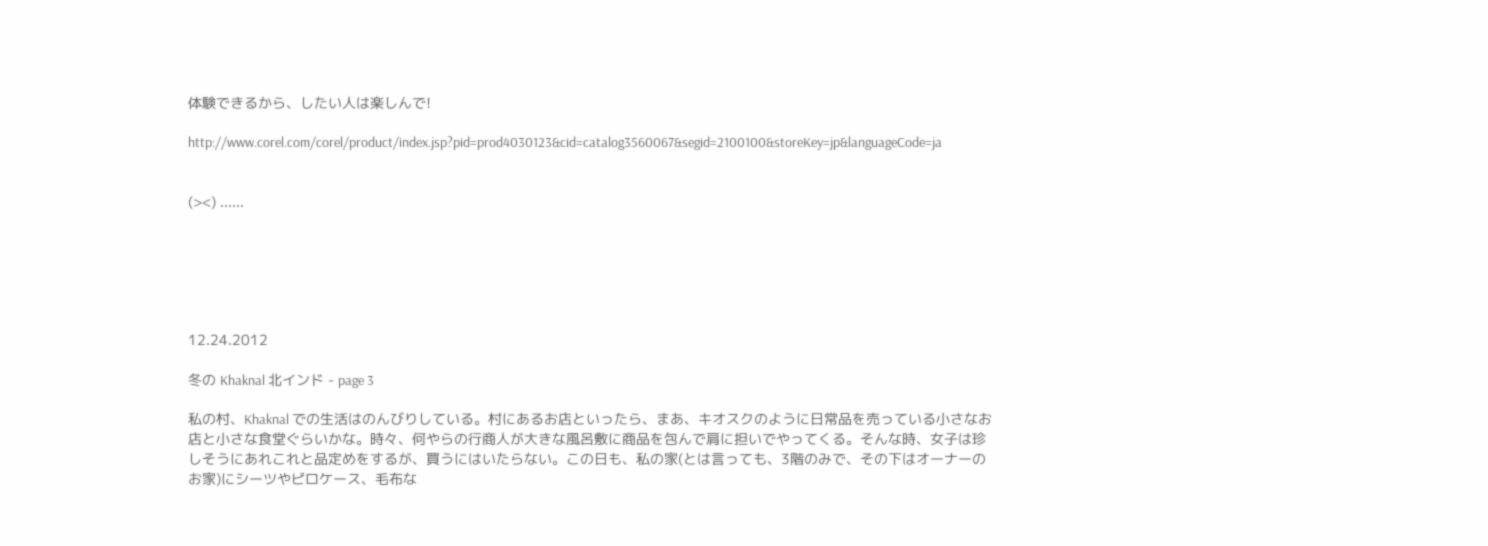体験できるから、したい人は楽しんで!

http://www.corel.com/corel/product/index.jsp?pid=prod4030123&cid=catalog3560067&segid=2100100&storeKey=jp&languageCode=ja


(><) ......






12.24.2012

冬の Khaknal 北インド - page 3

私の村、Khaknal での生活はのんびりしている。村にあるお店といったら、まあ、キオスクのように日常品を売っている小さなお店と小さな食堂ぐらいかな。時々、何やらの行商人が大きな風呂敷に商品を包んで肩に担いでやってくる。そんな時、女子は珍しそうにあれこれと品定めをするが、買うにはいたらない。この日も、私の家(とは言っても、3階のみで、その下はオーナーのお家)にシーツやピロケース、毛布な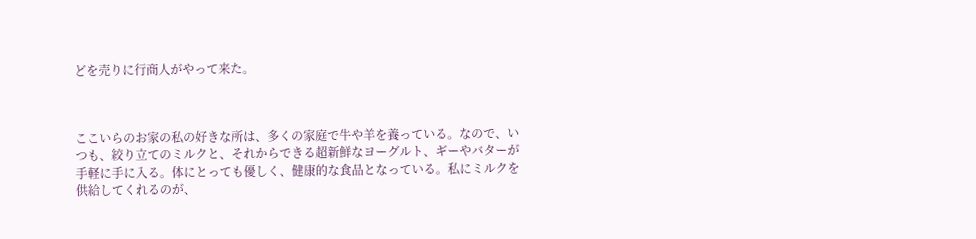どを売りに行商人がやって来た。



ここいらのお家の私の好きな所は、多くの家庭で牛や羊を養っている。なので、いつも、絞り立てのミルクと、それからできる超新鮮なヨーグルト、ギーやバターが手軽に手に入る。体にとっても優しく、健康的な食品となっている。私にミルクを供給してくれるのが、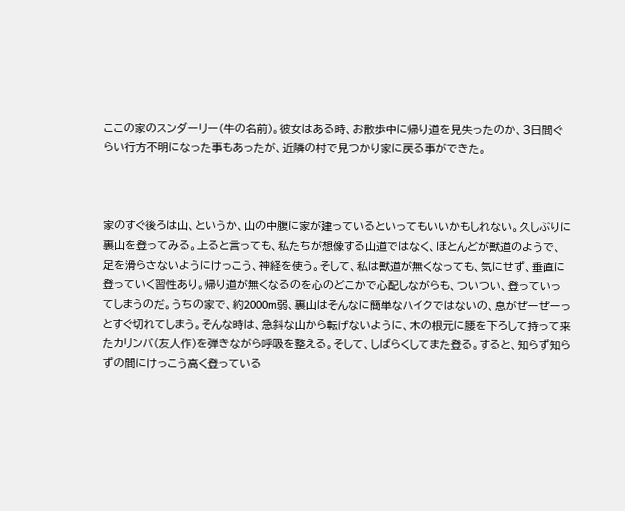ここの家のスンダーリー(牛の名前)。彼女はある時、お散歩中に帰り道を見失ったのか、3日間ぐらい行方不明になった事もあったが、近隣の村で見つかり家に戻る事ができた。



家のすぐ後ろは山、というか、山の中腹に家が建っているといってもいいかもしれない。久しぶりに裏山を登ってみる。上ると言っても、私たちが想像する山道ではなく、ほとんどが獣道のようで、足を滑らさないようにけっこう、神経を使う。そして、私は獣道が無くなっても、気にせず、垂直に登っていく習性あり。帰り道が無くなるのを心のどこかで心配しながらも、ついつい、登っていってしまうのだ。うちの家で、約2000m弱、裏山はそんなに簡単なハイクではないの、息がぜーぜーっとすぐ切れてしまう。そんな時は、急斜な山から転げないように、木の根元に腰を下ろして持って来たカリンバ(友人作)を弾きながら呼吸を整える。そして、しばらくしてまた登る。すると、知らず知らずの間にけっこう高く登っている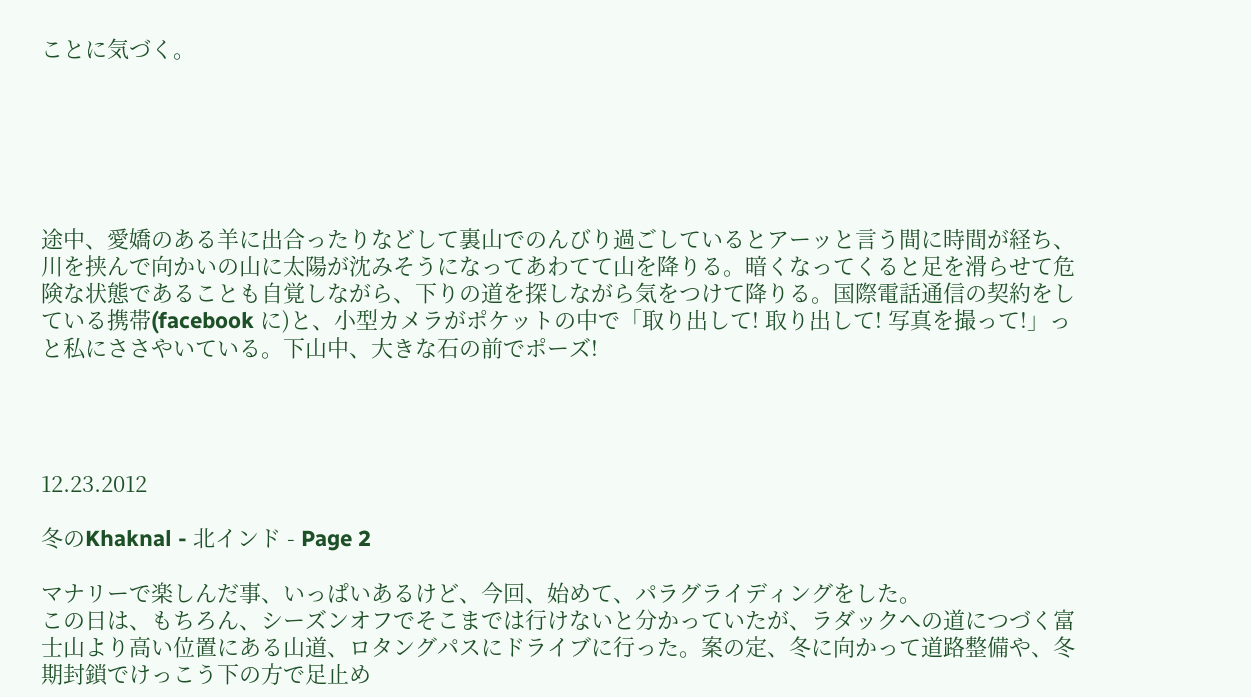ことに気づく。






途中、愛嬌のある羊に出合ったりなどして裏山でのんびり過ごしているとアーッと言う間に時間が経ち、川を挟んで向かいの山に太陽が沈みそうになってあわてて山を降りる。暗くなってくると足を滑らせて危険な状態であることも自覚しながら、下りの道を探しながら気をつけて降りる。国際電話通信の契約をしている携帯(facebook に)と、小型カメラがポケットの中で「取り出して! 取り出して! 写真を撮って!」っと私にささやいている。下山中、大きな石の前でポーズ!




12.23.2012

冬のKhaknal - 北インド - Page 2

マナリーで楽しんだ事、いっぱいあるけど、今回、始めて、パラグライディングをした。
この日は、もちろん、シーズンオフでそこまでは行けないと分かっていたが、ラダックへの道につづく富士山より高い位置にある山道、ロタングパスにドライブに行った。案の定、冬に向かって道路整備や、冬期封鎖でけっこう下の方で足止め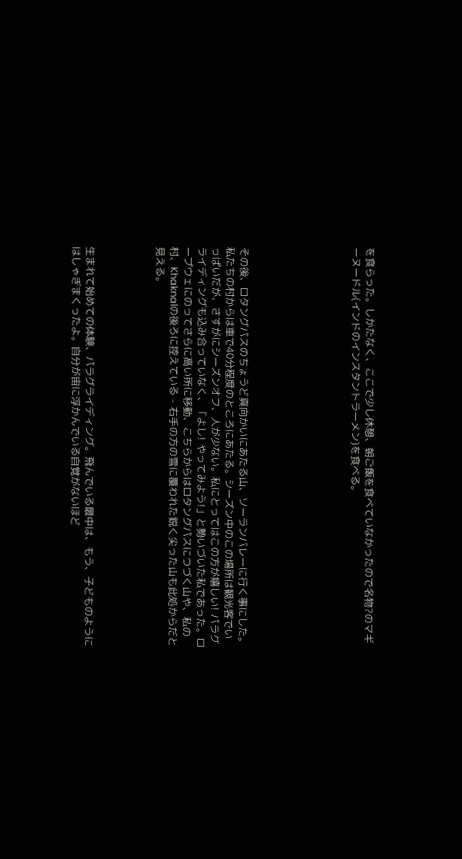を食らった。しかたなく、ここで少し休憩、朝ご飯を食べていなかったので名物?のマギーヌードル(インドのインスタントラーメン)を食べる。







その後、ロタングパスのちょうど真向かいにあたる山、ソーランバレーに行く事にした。私たちの村からは車で40分程度のところにあたる。シーズン中のこの場所は観光客でいっぱいだが、さすがにシーズンオフ、人が少ない。私にとってはこの方が嬉しい! パラグライディングも込み合っていなく、「よし! やってみよう!」と勢いづいた私であった。ロープウェにのってさらに高い所に移動、こちらからはロタングパスにつづく山や、私の村、Khaknalの後ろに控えている - 右手の方の雪に覆われた鋭く尖った山も此処からだと見える。




生まれて始めての体験、パラグライディング。飛んでいる最中は、もう、子どものようにはしゃぎまくったよ。自分が宙に浮かんでいる自覚がないほど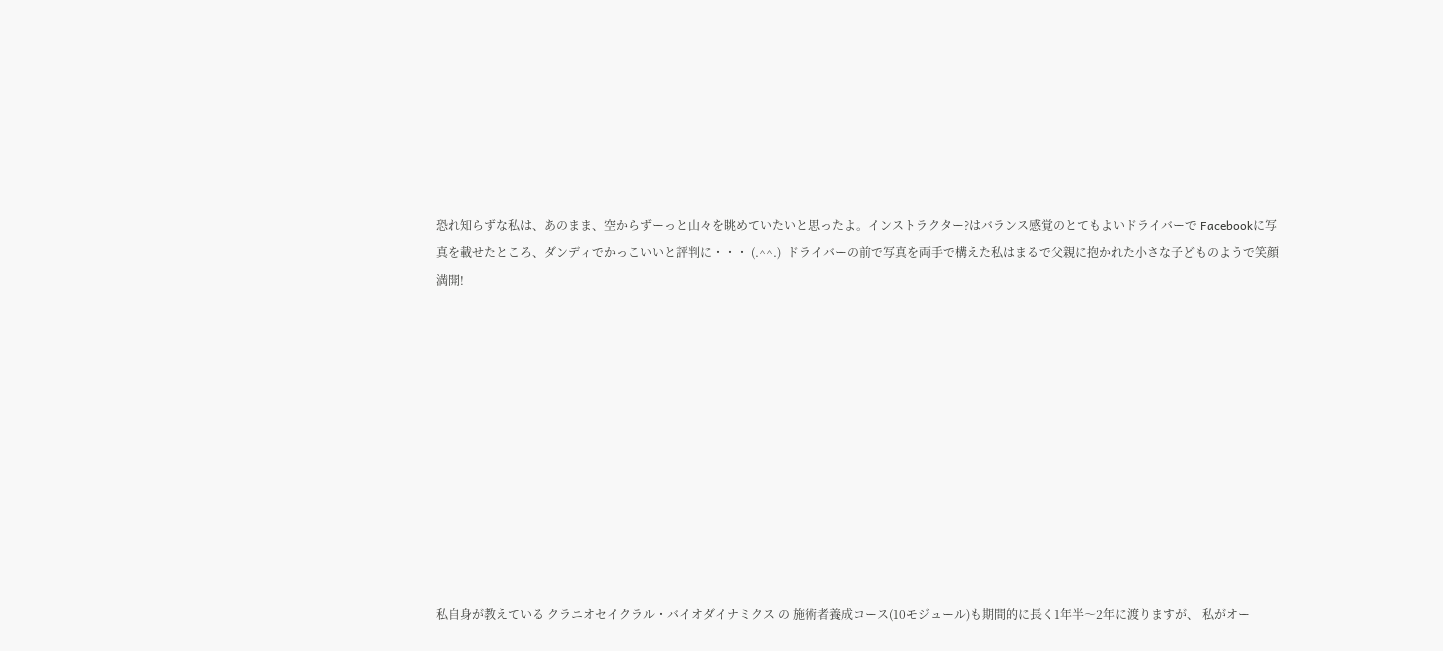恐れ知らずな私は、あのまま、空からずーっと山々を眺めていたいと思ったよ。インストラクター?はバランス感覚のとてもよいドライバーで Facebookに写真を載せたところ、ダンディでかっこいいと評判に・・・ (.^^.)  ドライバーの前で写真を両手で構えた私はまるで父親に抱かれた小さな子どものようで笑顔満開!











私自身が教えている クラニオセイクラル・バイオダイナミクス の 施術者養成コース(10モジュール)も期間的に長く1年半〜2年に渡りますが、 私がオー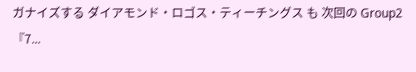ガナイズする ダイアモンド・ロゴス・ティーチングス も 次回の Group2『7...